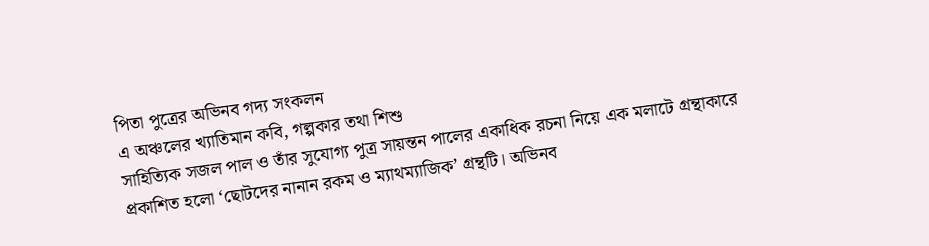পিতা পুত্রের অভিনব গদ্য সংকলন
এ অঞ্চলের খ্যাতিমান কবি, গল্পকার তথা শিশু
সাহিত্যিক সজল পাল ও তাঁর সুযোগ্য পুত্র সায়ন্তন পালের একাধিক রচনা নিয়ে এক মলাটে গ্রন্থাকারে
প্রকাশিত হলো ‘ছোটদের নানান রকম ও ম্যাথম্যাজিক’ গ্রন্থটি। অভিনব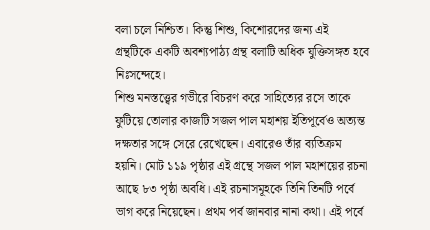বলা চলে নিশ্চিত। কিন্তু শিশু, কিশোরদের জন্য এই
গ্রন্থটিকে একটি অবশ্যপাঠ্য গ্রন্থ বলাটি অধিক যুক্তিসঙ্গত হবে নিঃসন্দেহে।
শিশু মনস্তত্ত্বের গভীরে বিচরণ করে সাহিত্যের রসে তাকে ফুটিয়ে তোলার কাজটি সজল পাল মহাশয় ইতিপূর্বেও অত্যন্ত দক্ষতার সঙ্গে সেরে রেখেছেন। এবারেও তাঁর ব্যতিক্রম হয়নি। মোট ১১৯ পৃষ্ঠার এই গ্রন্থে সজল পাল মহাশয়ের রচনা আছে ৮৩ পৃষ্ঠা অবধি। এই রচনাসমূহকে তিনি তিনটি পর্বে ভাগ করে নিয়েছেন। প্রথম পর্ব জানবার নানা কথা। এই পর্বে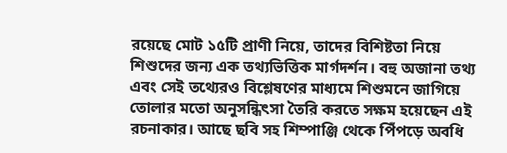রয়েছে মোট ১৫টি প্রাণী নিয়ে, তাদের বিশিষ্টতা নিয়ে শিশুদের জন্য এক তথ্যভিত্তিক মার্গদর্শন। বহু অজানা তথ্য এবং সেই তথ্যেরও বিশ্লেষণের মাধ্যমে শিশুমনে জাগিয়ে তোলার মতো অনুসন্ধিৎসা তৈরি করতে সক্ষম হয়েছেন এই রচনাকার। আছে ছবি সহ শিম্পাঞ্জি থেকে পিঁপড়ে অবধি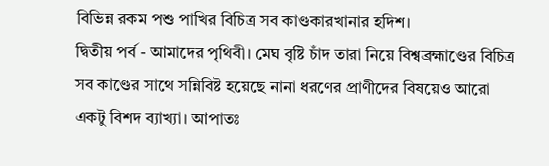বিভিন্ন রকম পশু পাখির বিচিত্র সব কাণ্ডকারখানার হদিশ।
দ্বিতীয় পর্ব - আমাদের পৃথিবী। মেঘ বৃষ্টি চাঁদ তারা নিয়ে বিশ্বব্রহ্মাণ্ডের বিচিত্র সব কাণ্ডের সাথে সন্নিবিষ্ট হয়েছে নানা ধরণের প্রাণীদের বিষয়েও আরো একটু বিশদ ব্যাখ্যা। আপাতঃ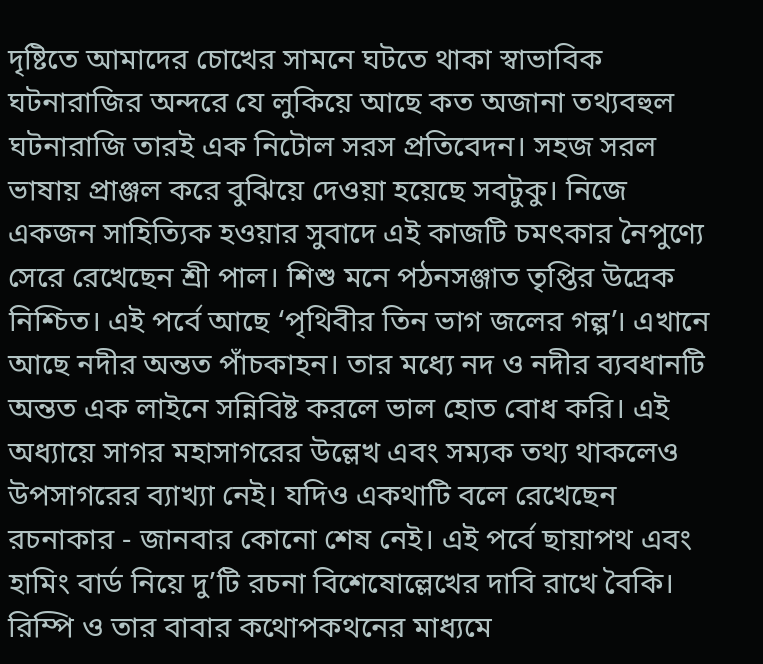দৃষ্টিতে আমাদের চোখের সামনে ঘটতে থাকা স্বাভাবিক ঘটনারাজির অন্দরে যে লুকিয়ে আছে কত অজানা তথ্যবহুল ঘটনারাজি তারই এক নিটোল সরস প্রতিবেদন। সহজ সরল ভাষায় প্রাঞ্জল করে বুঝিয়ে দেওয়া হয়েছে সবটুকু। নিজে একজন সাহিত্যিক হওয়ার সুবাদে এই কাজটি চমৎকার নৈপুণ্যে সেরে রেখেছেন শ্রী পাল। শিশু মনে পঠনসঞ্জাত তৃপ্তির উদ্রেক নিশ্চিত। এই পর্বে আছে ‘পৃথিবীর তিন ভাগ জলের গল্প’। এখানে আছে নদীর অন্তত পাঁচকাহন। তার মধ্যে নদ ও নদীর ব্যবধানটি অন্তত এক লাইনে সন্নিবিষ্ট করলে ভাল হোত বোধ করি। এই অধ্যায়ে সাগর মহাসাগরের উল্লেখ এবং সম্যক তথ্য থাকলেও উপসাগরের ব্যাখ্যা নেই। যদিও একথাটি বলে রেখেছেন রচনাকার - জানবার কোনো শেষ নেই। এই পর্বে ছায়াপথ এবং হামিং বার্ড নিয়ে দু’টি রচনা বিশেষোল্লেখের দাবি রাখে বৈকি। রিম্পি ও তার বাবার কথোপকথনের মাধ্যমে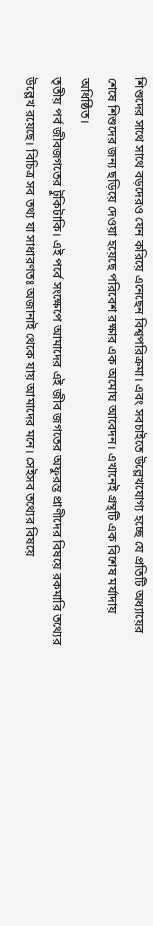শিশুদের সাথে সাথে বড়দেরও যেন করিয়ে এনেছেন বিশ্বপরিক্রমা। এবং সবচাইতে উল্লেখযোগ্য হচ্ছে যে প্রতিটি অধ্যায়ের শেষে শিশুদের জন্য ছড়িয়ে দেওয়া হয়েছে পরিবেশ রক্ষার এক অমোঘ আবেদন। এখানেই গ্রন্থটি এক বিশেষ মর্যাদায় অধিষ্ঠিত।
তৃতীয় পর্ব জীবজগতের টুকিটাকি। এই পর্বে সংক্ষেপে আমাদের এই জীব জগতের অফুরন্ত প্রাণীদের বিষয়ে রকমারি তথ্যের উল্লেখ রয়েছে। বিচিত্র সব তথ্য যা সাধারণতঃ অজানাই থেকে যায় আমাদের মনে। সেইসব তথ্যের বিষয়ে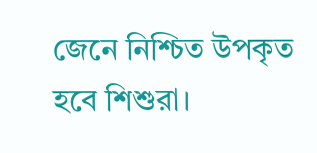জেনে নিশ্চিত উপকৃত হবে শিশুরা।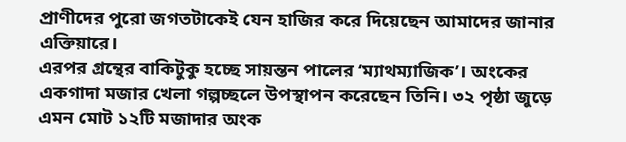প্রাণীদের পুরো জগতটাকেই যেন হাজির করে দিয়েছেন আমাদের জানার এক্তিয়ারে।
এরপর গ্রন্থের বাকিটুকু হচ্ছে সায়ন্তন পালের ‘ম্যাথম্যাজিক’। অংকের একগাদা মজার খেলা গল্পচ্ছলে উপস্থাপন করেছেন তিনি। ৩২ পৃষ্ঠা জুড়ে এমন মোট ১২টি মজাদার অংক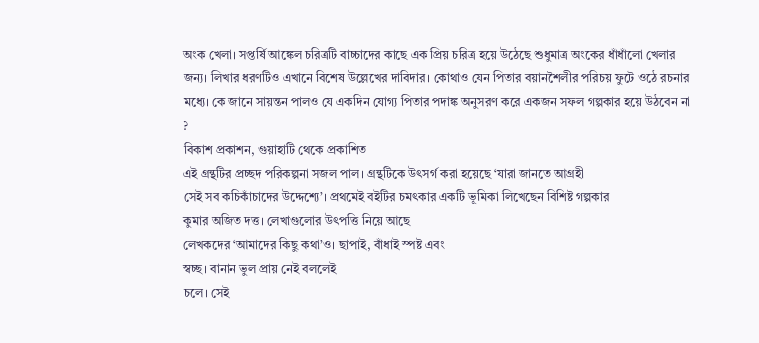অংক খেলা। সপ্তর্ষি আঙ্কেল চরিত্রটি বাচ্চাদের কাছে এক প্রিয় চরিত্র হয়ে উঠেছে শুধুমাত্র অংকের ধাঁধাঁলো খেলার জন্য। লিখার ধরণটিও এখানে বিশেষ উল্লেখের দাবিদার। কোথাও যেন পিতার বয়ানশৈলীর পরিচয় ফুটে ওঠে রচনার মধ্যে। কে জানে সায়ন্তন পালও যে একদিন যোগ্য পিতার পদাঙ্ক অনুসরণ করে একজন সফল গল্পকার হয়ে উঠবেন না ?
বিকাশ প্রকাশন, গুয়াহাটি থেকে প্রকাশিত
এই গ্রন্থটির প্রচ্ছদ পরিকল্পনা সজল পাল। গ্রন্থটিকে উৎসর্গ করা হয়েছে ‘যারা জানতে আগ্রহী
সেই সব কচিকাঁচাদের উদ্দেশ্যে’। প্রথমেই বইটির চমৎকার একটি ভূমিকা লিখেছেন বিশিষ্ট গল্পকার
কুমার অজিত দত্ত। লেখাগুলোর উৎপত্তি নিয়ে আছে
লেখকদের ‘আমাদের কিছু কথা’ও। ছাপাই, বাঁধাই স্পষ্ট এবং
স্বচ্ছ। বানান ভুল প্রায় নেই বললেই
চলে। সেই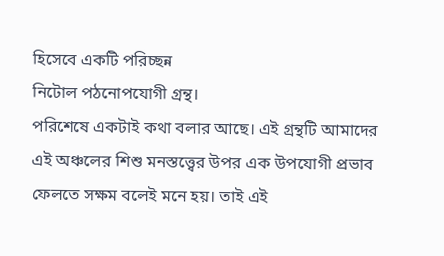হিসেবে একটি পরিচ্ছন্ন
নিটোল পঠনোপযোগী গ্রন্থ।
পরিশেষে একটাই কথা বলার আছে। এই গ্রন্থটি আমাদের এই অঞ্চলের শিশু মনস্তত্ত্বের উপর এক উপযোগী প্রভাব ফেলতে সক্ষম বলেই মনে হয়। তাই এই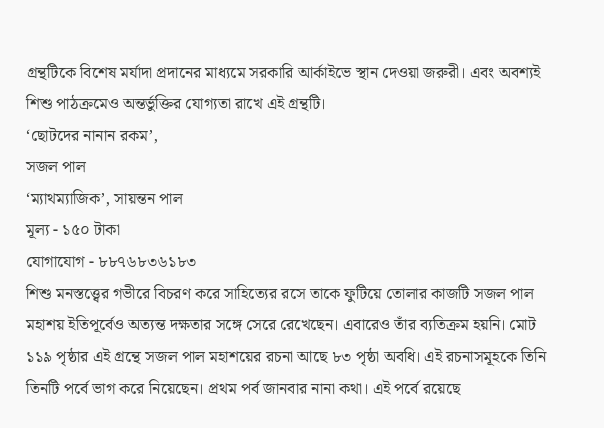গ্রন্থটিকে বিশেষ মর্যাদা প্রদানের মাধ্যমে সরকারি আর্কাইভে স্থান দেওয়া জরুরী। এবং অবশ্যই শিশু পাঠক্রমেও অন্তর্ভুক্তির যোগ্যতা রাখে এই গ্রন্থটি।
‘ছোটদের নানান রকম’,
সজল পাল
‘ম্যাথম্যাজিক’, সায়ন্তন পাল
মূল্য - ১৫০ টাকা
যোগাযোগ - ৮৮৭৬৮৩৬১৮৩
শিশু মনস্তত্ত্বের গভীরে বিচরণ করে সাহিত্যের রসে তাকে ফুটিয়ে তোলার কাজটি সজল পাল মহাশয় ইতিপূর্বেও অত্যন্ত দক্ষতার সঙ্গে সেরে রেখেছেন। এবারেও তাঁর ব্যতিক্রম হয়নি। মোট ১১৯ পৃষ্ঠার এই গ্রন্থে সজল পাল মহাশয়ের রচনা আছে ৮৩ পৃষ্ঠা অবধি। এই রচনাসমূহকে তিনি তিনটি পর্বে ভাগ করে নিয়েছেন। প্রথম পর্ব জানবার নানা কথা। এই পর্বে রয়েছে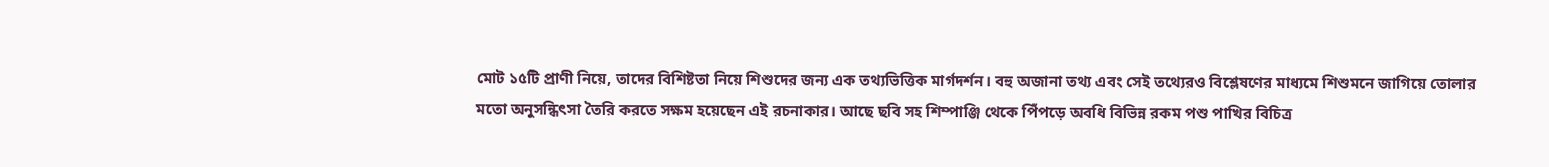মোট ১৫টি প্রাণী নিয়ে, তাদের বিশিষ্টতা নিয়ে শিশুদের জন্য এক তথ্যভিত্তিক মার্গদর্শন। বহু অজানা তথ্য এবং সেই তথ্যেরও বিশ্লেষণের মাধ্যমে শিশুমনে জাগিয়ে তোলার মতো অনুসন্ধিৎসা তৈরি করতে সক্ষম হয়েছেন এই রচনাকার। আছে ছবি সহ শিম্পাঞ্জি থেকে পিঁপড়ে অবধি বিভিন্ন রকম পশু পাখির বিচিত্র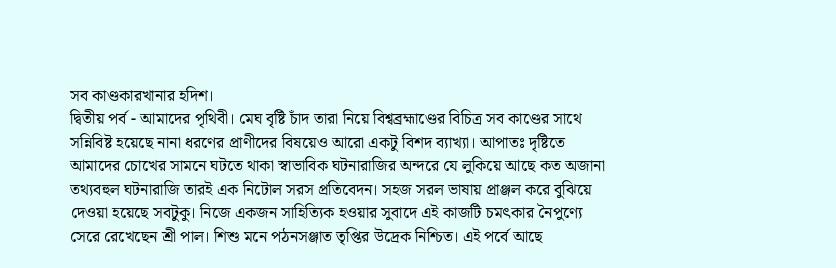সব কাণ্ডকারখানার হদিশ।
দ্বিতীয় পর্ব - আমাদের পৃথিবী। মেঘ বৃষ্টি চাঁদ তারা নিয়ে বিশ্বব্রহ্মাণ্ডের বিচিত্র সব কাণ্ডের সাথে সন্নিবিষ্ট হয়েছে নানা ধরণের প্রাণীদের বিষয়েও আরো একটু বিশদ ব্যাখ্যা। আপাতঃ দৃষ্টিতে আমাদের চোখের সামনে ঘটতে থাকা স্বাভাবিক ঘটনারাজির অন্দরে যে লুকিয়ে আছে কত অজানা তথ্যবহুল ঘটনারাজি তারই এক নিটোল সরস প্রতিবেদন। সহজ সরল ভাষায় প্রাঞ্জল করে বুঝিয়ে দেওয়া হয়েছে সবটুকু। নিজে একজন সাহিত্যিক হওয়ার সুবাদে এই কাজটি চমৎকার নৈপুণ্যে সেরে রেখেছেন শ্রী পাল। শিশু মনে পঠনসঞ্জাত তৃপ্তির উদ্রেক নিশ্চিত। এই পর্বে আছে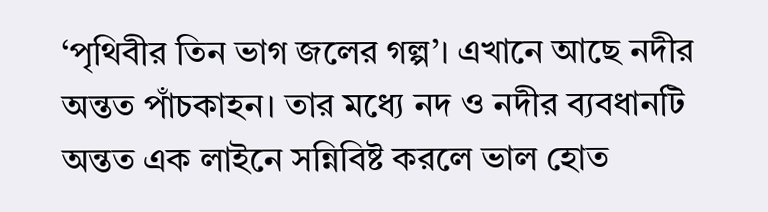‘পৃথিবীর তিন ভাগ জলের গল্প’। এখানে আছে নদীর অন্তত পাঁচকাহন। তার মধ্যে নদ ও নদীর ব্যবধানটি অন্তত এক লাইনে সন্নিবিষ্ট করলে ভাল হোত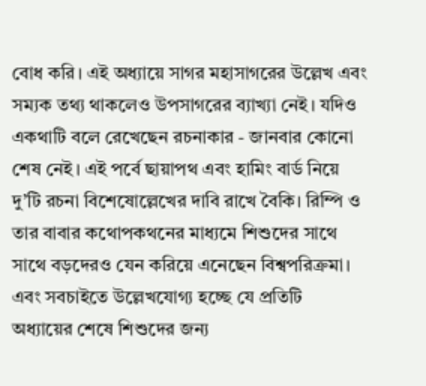বোধ করি। এই অধ্যায়ে সাগর মহাসাগরের উল্লেখ এবং সম্যক তথ্য থাকলেও উপসাগরের ব্যাখ্যা নেই। যদিও একথাটি বলে রেখেছেন রচনাকার - জানবার কোনো শেষ নেই। এই পর্বে ছায়াপথ এবং হামিং বার্ড নিয়ে দু’টি রচনা বিশেষোল্লেখের দাবি রাখে বৈকি। রিম্পি ও তার বাবার কথোপকথনের মাধ্যমে শিশুদের সাথে সাথে বড়দেরও যেন করিয়ে এনেছেন বিশ্বপরিক্রমা। এবং সবচাইতে উল্লেখযোগ্য হচ্ছে যে প্রতিটি অধ্যায়ের শেষে শিশুদের জন্য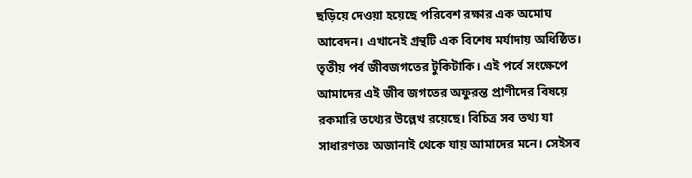ছড়িয়ে দেওয়া হয়েছে পরিবেশ রক্ষার এক অমোঘ আবেদন। এখানেই গ্রন্থটি এক বিশেষ মর্যাদায় অধিষ্ঠিত।
তৃতীয় পর্ব জীবজগতের টুকিটাকি। এই পর্বে সংক্ষেপে আমাদের এই জীব জগতের অফুরন্ত প্রাণীদের বিষয়ে রকমারি তথ্যের উল্লেখ রয়েছে। বিচিত্র সব তথ্য যা সাধারণতঃ অজানাই থেকে যায় আমাদের মনে। সেইসব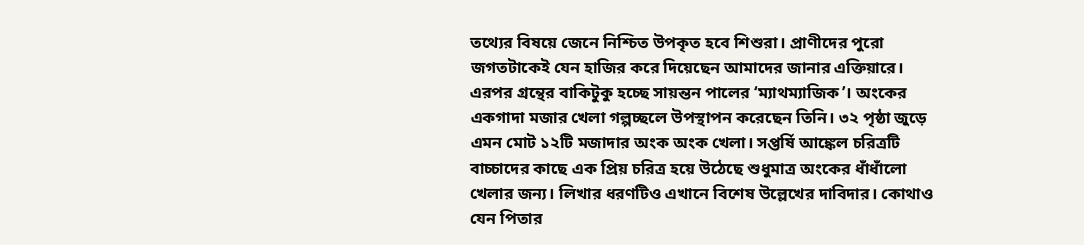তথ্যের বিষয়ে জেনে নিশ্চিত উপকৃত হবে শিশুরা। প্রাণীদের পুরো জগতটাকেই যেন হাজির করে দিয়েছেন আমাদের জানার এক্তিয়ারে।
এরপর গ্রন্থের বাকিটুকু হচ্ছে সায়ন্তন পালের ‘ম্যাথম্যাজিক’। অংকের একগাদা মজার খেলা গল্পচ্ছলে উপস্থাপন করেছেন তিনি। ৩২ পৃষ্ঠা জুড়ে এমন মোট ১২টি মজাদার অংক অংক খেলা। সপ্তর্ষি আঙ্কেল চরিত্রটি বাচ্চাদের কাছে এক প্রিয় চরিত্র হয়ে উঠেছে শুধুমাত্র অংকের ধাঁধাঁলো খেলার জন্য। লিখার ধরণটিও এখানে বিশেষ উল্লেখের দাবিদার। কোথাও যেন পিতার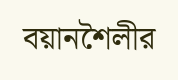বয়ানশৈলীর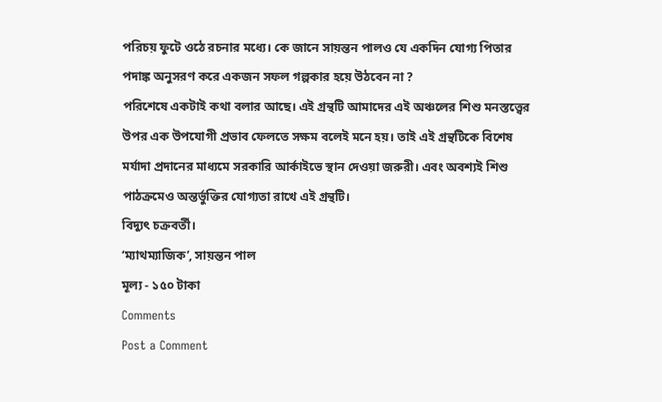পরিচয় ফুটে ওঠে রচনার মধ্যে। কে জানে সায়ন্তন পালও যে একদিন যোগ্য পিতার পদাঙ্ক অনুসরণ করে একজন সফল গল্পকার হয়ে উঠবেন না ?
পরিশেষে একটাই কথা বলার আছে। এই গ্রন্থটি আমাদের এই অঞ্চলের শিশু মনস্তত্ত্বের উপর এক উপযোগী প্রভাব ফেলতে সক্ষম বলেই মনে হয়। তাই এই গ্রন্থটিকে বিশেষ মর্যাদা প্রদানের মাধ্যমে সরকারি আর্কাইভে স্থান দেওয়া জরুরী। এবং অবশ্যই শিশু পাঠক্রমেও অন্তর্ভুক্তির যোগ্যতা রাখে এই গ্রন্থটি।
বিদ্যুৎ চক্রবর্তী।
‘ম্যাথম্যাজিক’, সায়ন্তন পাল
মূল্য - ১৫০ টাকা
Comments
Post a Comment